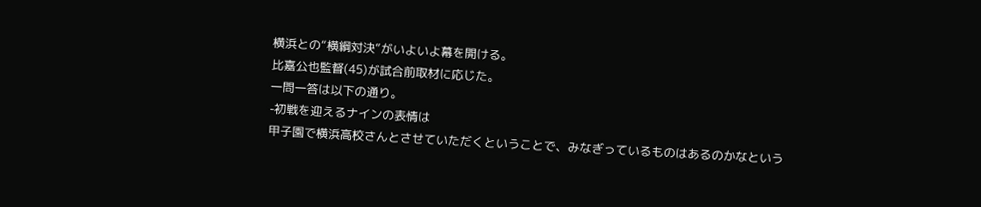横浜との“横綱対決”がいよいよ幕を開ける。
比嘉公也監督(45)が試合前取材に応じた。
一問一答は以下の通り。
-初戦を迎えるナインの表情は
甲子園で横浜高校さんとさせていただくということで、みなぎっているものはあるのかなという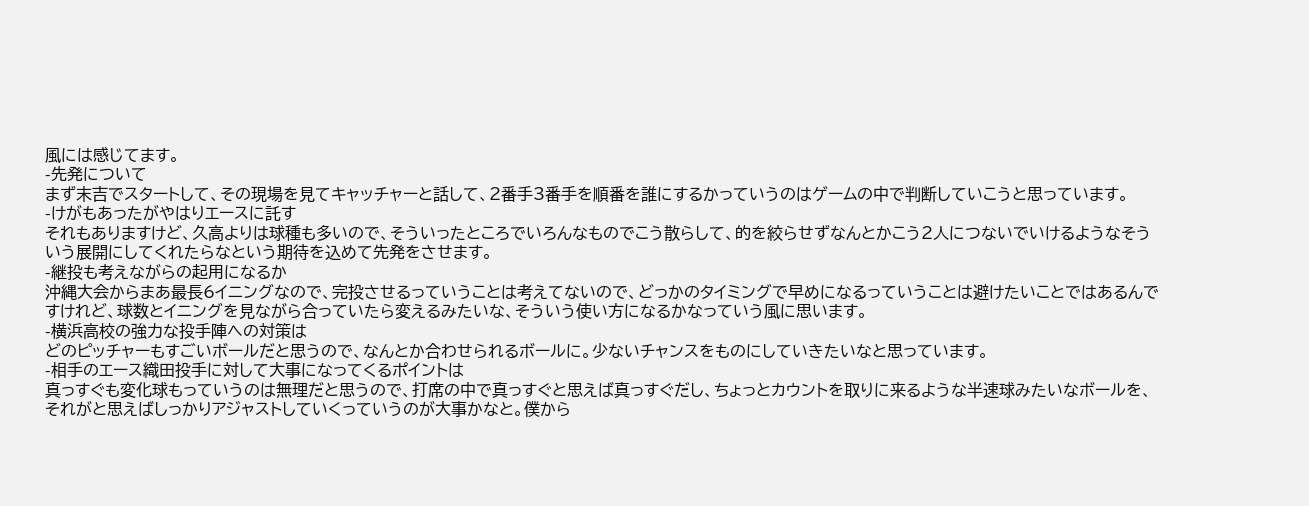風には感じてます。
-先発について
まず末吉でスタートして、その現場を見てキャッチャーと話して、2番手3番手を順番を誰にするかっていうのはゲームの中で判断していこうと思っています。
-けがもあったがやはりエースに託す
それもありますけど、久高よりは球種も多いので、そういったところでいろんなものでこう散らして、的を絞らせずなんとかこう2人につないでいけるようなそういう展開にしてくれたらなという期待を込めて先発をさせます。
-継投も考えながらの起用になるか
沖縄大会からまあ最長6イニングなので、完投させるっていうことは考えてないので、どっかのタイミングで早めになるっていうことは避けたいことではあるんですけれど、球数とイニングを見ながら合っていたら変えるみたいな、そういう使い方になるかなっていう風に思います。
-横浜高校の強力な投手陣への対策は
どのピッチャーもすごいボールだと思うので、なんとか合わせられるボールに。少ないチャンスをものにしていきたいなと思っています。
-相手のエース織田投手に対して大事になってくるポイントは
真っすぐも変化球もっていうのは無理だと思うので、打席の中で真っすぐと思えば真っすぐだし、ちょっとカウントを取りに来るような半速球みたいなボールを、それがと思えばしっかりアジャストしていくっていうのが大事かなと。僕から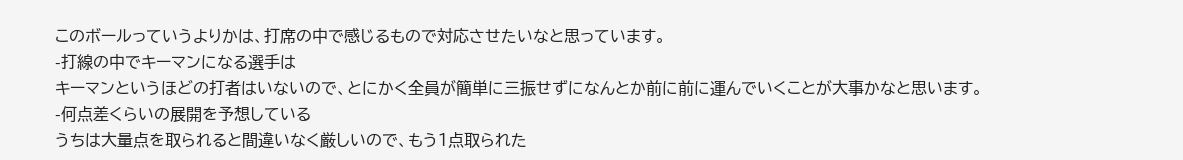このボールっていうよりかは、打席の中で感じるもので対応させたいなと思っています。
-打線の中でキーマンになる選手は
キーマンというほどの打者はいないので、とにかく全員が簡単に三振せずになんとか前に前に運んでいくことが大事かなと思います。
-何点差くらいの展開を予想している
うちは大量点を取られると間違いなく厳しいので、もう1点取られた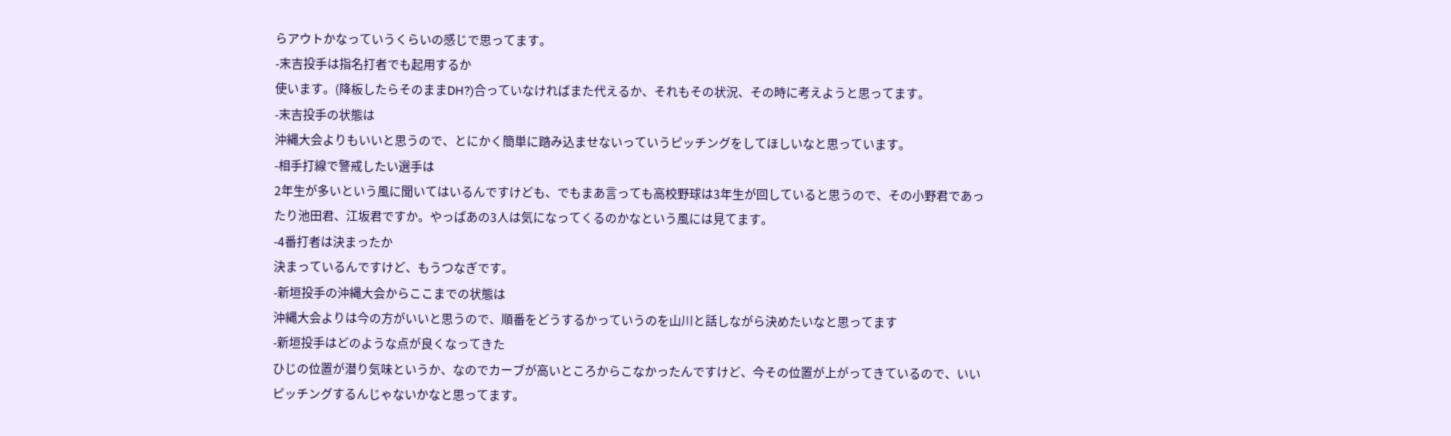らアウトかなっていうくらいの感じで思ってます。
-末吉投手は指名打者でも起用するか
使います。(降板したらそのままDH?)合っていなければまた代えるか、それもその状況、その時に考えようと思ってます。
-末吉投手の状態は
沖縄大会よりもいいと思うので、とにかく簡単に踏み込ませないっていうピッチングをしてほしいなと思っています。
-相手打線で警戒したい選手は
2年生が多いという風に聞いてはいるんですけども、でもまあ言っても高校野球は3年生が回していると思うので、その小野君であったり池田君、江坂君ですか。やっぱあの3人は気になってくるのかなという風には見てます。
-4番打者は決まったか
決まっているんですけど、もうつなぎです。
-新垣投手の沖縄大会からここまでの状態は
沖縄大会よりは今の方がいいと思うので、順番をどうするかっていうのを山川と話しながら決めたいなと思ってます
-新垣投手はどのような点が良くなってきた
ひじの位置が潜り気味というか、なのでカーブが高いところからこなかったんですけど、今その位置が上がってきているので、いいピッチングするんじゃないかなと思ってます。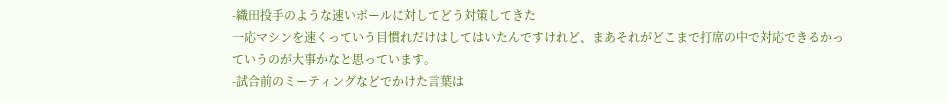-織田投手のような速いボールに対してどう対策してきた
一応マシンを速くっていう目慣れだけはしてはいたんですけれど、まあそれがどこまで打席の中で対応できるかっていうのが大事かなと思っています。
-試合前のミーティングなどでかけた言葉は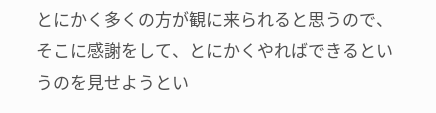とにかく多くの方が観に来られると思うので、そこに感謝をして、とにかくやればできるというのを見せようとい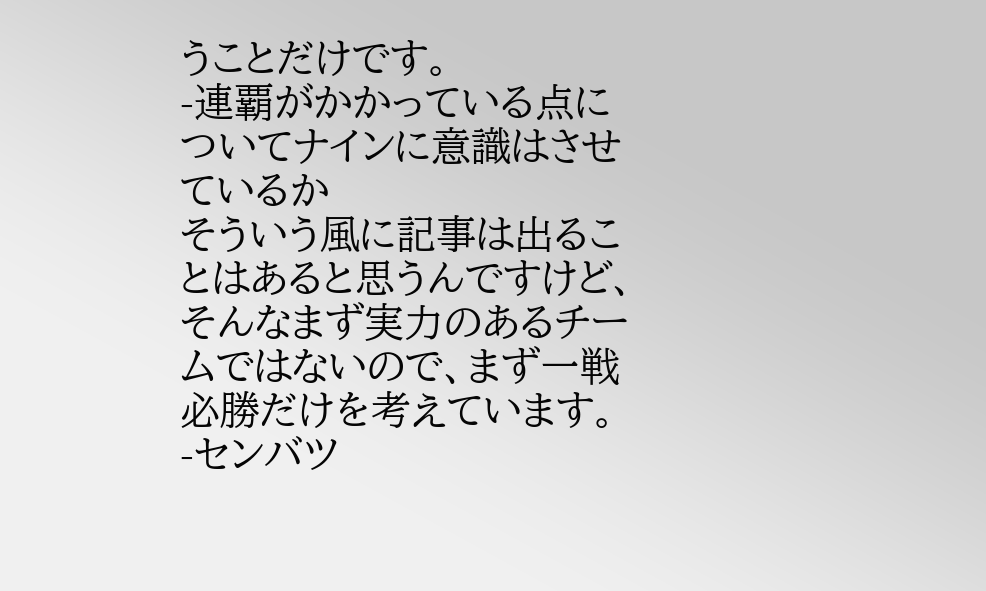うことだけです。
-連覇がかかっている点についてナインに意識はさせているか
そういう風に記事は出ることはあると思うんですけど、そんなまず実力のあるチームではないので、まず一戦必勝だけを考えています。
-センバツ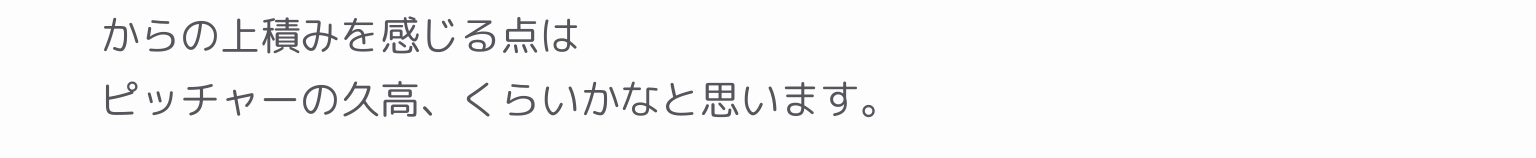からの上積みを感じる点は
ピッチャーの久高、くらいかなと思います。